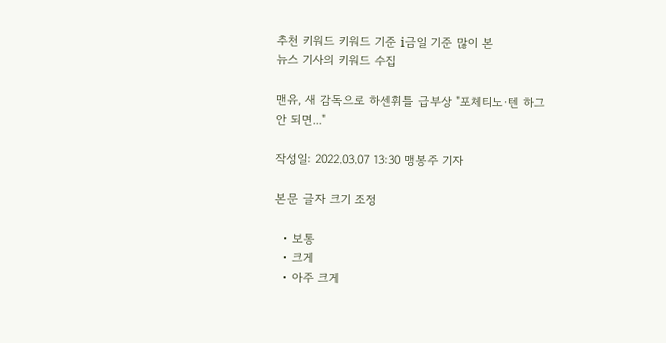추천 키워드 키워드 기준 i금일 기준 많이 본
뉴스 기사의 키워드 수집

맨유, 새 감독으로 하센휘틀 급부상 "포체티노·텐 하그 안 되면..."

작성일: 2022.03.07 13:30 맹봉주 기자

본문 글자 크기 조정

  • 보통
  • 크게
  • 아주 크게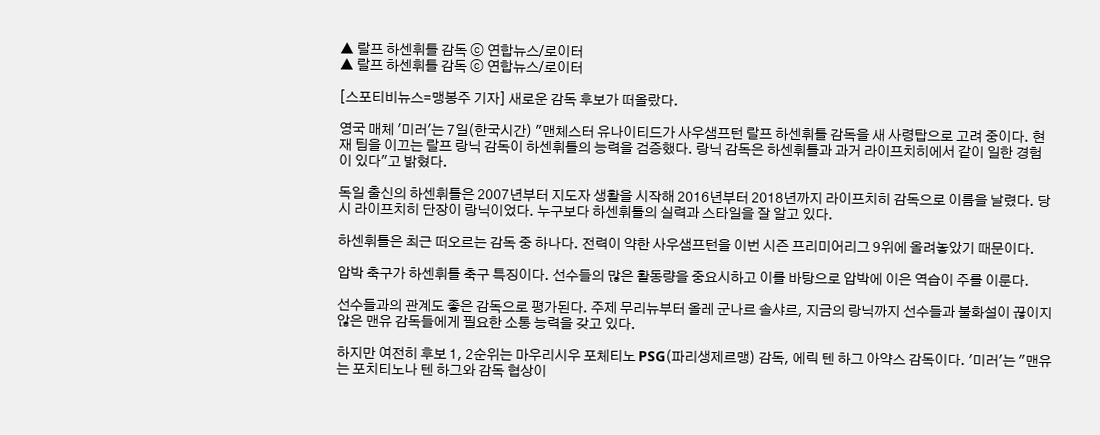▲ 랄프 하센휘틀 감독 ⓒ 연합뉴스/로이터
▲ 랄프 하센휘틀 감독 ⓒ 연합뉴스/로이터

[스포티비뉴스=맹봉주 기자] 새로운 감독 후보가 떠올랐다.

영국 매체 '미러'는 7일(한국시간) "맨체스터 유나이티드가 사우샘프턴 랄프 하센휘틀 감독을 새 사령탑으로 고려 중이다. 현재 팀을 이끄는 랄프 랑닉 감독이 하센휘틀의 능력을 검증했다. 랑닉 감독은 하센휘틀과 과거 라이프치히에서 같이 일한 경험이 있다"고 밝혔다.

독일 출신의 하센휘틀은 2007년부터 지도자 생활을 시작해 2016년부터 2018년까지 라이프치히 감독으로 이름을 날렸다. 당시 라이프치히 단장이 랑닉이었다. 누구보다 하센휘틀의 실력과 스타일을 잘 알고 있다.

하센휘틀은 최근 떠오르는 감독 중 하나다. 전력이 약한 사우샘프턴을 이번 시즌 프리미어리그 9위에 올려놓았기 때문이다.

압박 축구가 하센휘틀 축구 특징이다. 선수들의 많은 활동량을 중요시하고 이를 바탕으로 압박에 이은 역습이 주를 이룬다.

선수들과의 관계도 좋은 감독으로 평가된다. 주제 무리뉴부터 올레 군나르 솔샤르, 지금의 랑닉까지 선수들과 불화설이 끊이지 않은 맨유 감독들에게 필요한 소통 능력을 갖고 있다.

하지만 여전히 후보 1, 2순위는 마우리시우 포체티노 PSG(파리생제르맹) 감독, 에릭 텐 하그 아약스 감독이다. '미러'는 "맨유는 포치티노나 텐 하그와 감독 협상이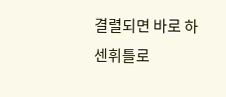결렬되면 바로 하센휘틀로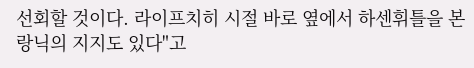선회할 것이다. 라이프치히 시절 바로 옆에서 하센휘틀을 본 랑닉의 지지도 있다"고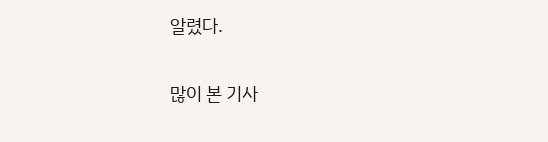알렸다.

많이 본 기사